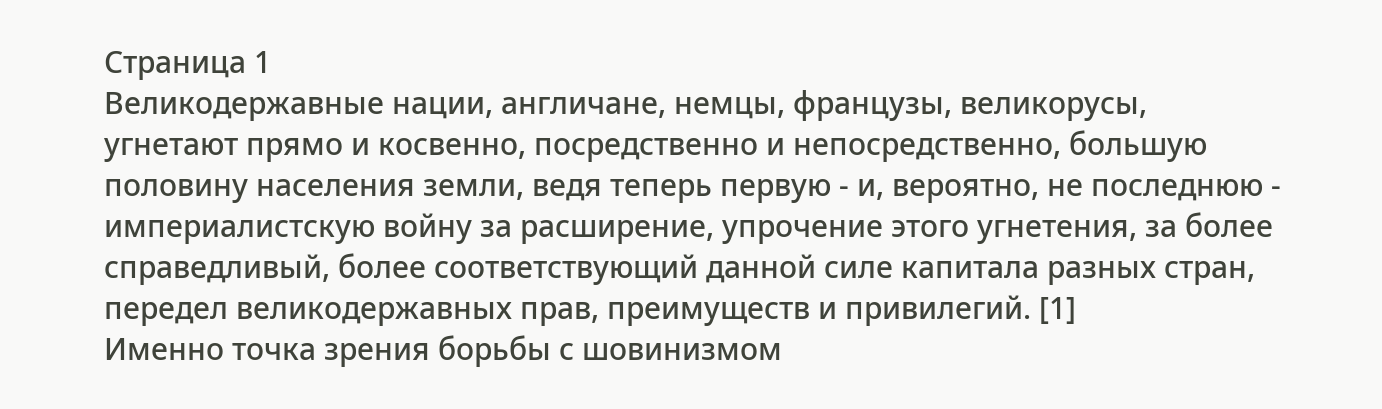Cтраница 1
Великодержавные нации, англичане, немцы, французы, великорусы, угнетают прямо и косвенно, посредственно и непосредственно, большую половину населения земли, ведя теперь первую - и, вероятно, не последнюю - империалистскую войну за расширение, упрочение этого угнетения, за более справедливый, более соответствующий данной силе капитала разных стран, передел великодержавных прав, преимуществ и привилегий. [1]
Именно точка зрения борьбы с шовинизмом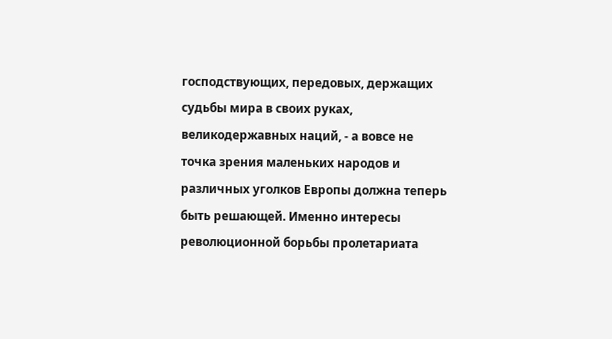господствующих, передовых, держащих судьбы мира в своих руках, великодержавных наций, - а вовсе не точка зрения маленьких народов и различных уголков Европы должна теперь быть решающей. Именно интересы революционной борьбы пролетариата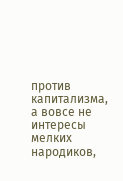против капитализма, а вовсе не интересы мелких народиков,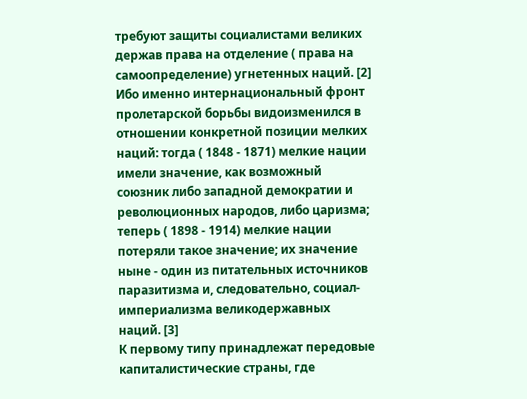требуют защиты социалистами великих держав права на отделение ( права на самоопределение) угнетенных наций. [2]
Ибо именно интернациональный фронт пролетарской борьбы видоизменился в отношении конкретной позиции мелких наций: тогда ( 1848 - 1871) мелкие нации имели значение, как возможный союзник либо западной демократии и революционных народов, либо царизма; теперь ( 1898 - 1914) мелкие нации потеряли такое значение; их значение ныне - один из питательных источников паразитизма и, следовательно, социал-империализма великодержавных наций. [3]
К первому типу принадлежат передовые капиталистические страны, где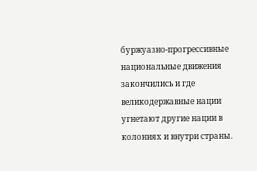буржуазно-прогрессивные национальные движения закончились и где великодержавные нации угнетают другие нации в колониях и внутри страны.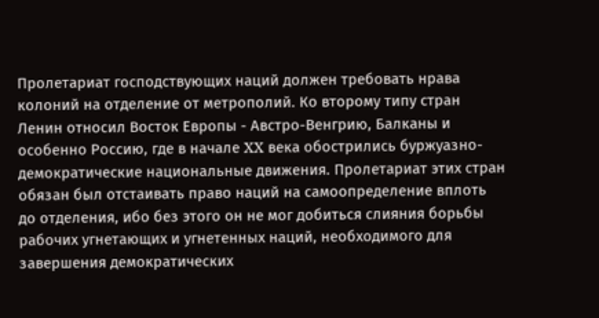Пролетариат господствующих наций должен требовать нрава колоний на отделение от метрополий. Ко второму типу стран Ленин относил Восток Европы - Австро-Венгрию, Балканы и особенно Россию, где в начале XX века обострились буржуазно-демократические национальные движения. Пролетариат этих стран обязан был отстаивать право наций на самоопределение вплоть до отделения, ибо без этого он не мог добиться слияния борьбы рабочих угнетающих и угнетенных наций, необходимого для завершения демократических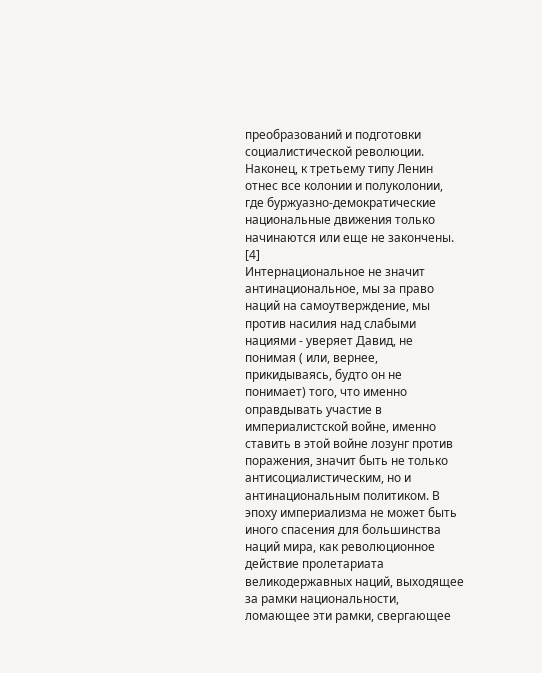преобразований и подготовки социалистической революции. Наконец, к третьему типу Ленин отнес все колонии и полуколонии, где буржуазно-демократические национальные движения только начинаются или еще не закончены. [4]
Интернациональное не значит антинациональное, мы за право наций на самоутверждение, мы против насилия над слабыми нациями - уверяет Давид, не понимая ( или, вернее, прикидываясь, будто он не понимает) того, что именно оправдывать участие в империалистской войне, именно ставить в этой войне лозунг против поражения, значит быть не только антисоциалистическим, но и антинациональным политиком. В эпоху империализма не может быть иного спасения для большинства наций мира, как революционное действие пролетариата великодержавных наций, выходящее за рамки национальности, ломающее эти рамки, свергающее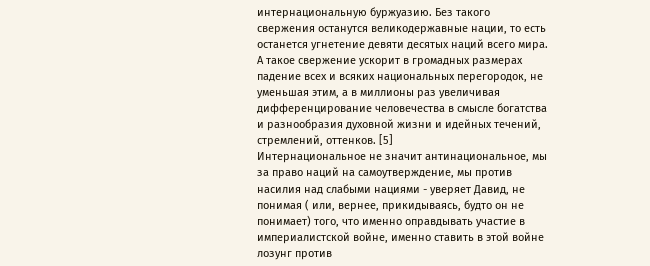интернациональную буржуазию. Без такого свержения останутся великодержавные нации, то есть останется угнетение девяти десятых наций всего мира. А такое свержение ускорит в громадных размерах падение всех и всяких национальных перегородок, не уменьшая этим, а в миллионы раз увеличивая дифференцирование человечества в смысле богатства и разнообразия духовной жизни и идейных течений, стремлений, оттенков. [5]
Интернациональное не значит антинациональное, мы за право наций на самоутверждение, мы против насилия над слабыми нациями - уверяет Давид, не понимая ( или, вернее, прикидываясь, будто он не понимает) того, что именно оправдывать участие в империалистской войне, именно ставить в этой войне лозунг против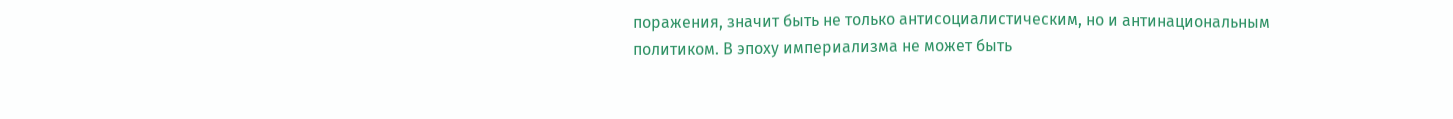поражения, значит быть не только антисоциалистическим, но и антинациональным политиком. В эпоху империализма не может быть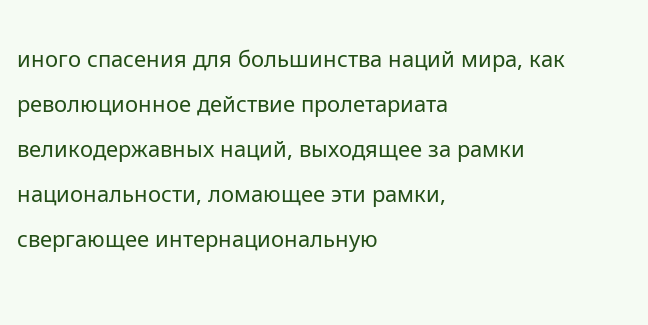иного спасения для большинства наций мира, как революционное действие пролетариата великодержавных наций, выходящее за рамки национальности, ломающее эти рамки, свергающее интернациональную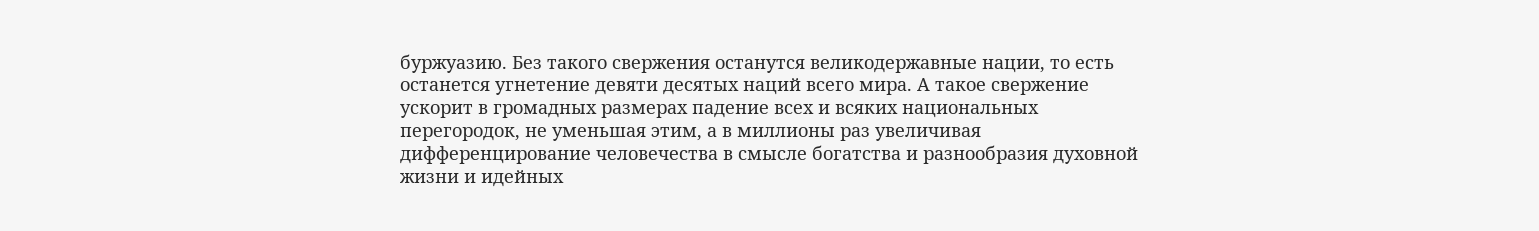буржуазию. Без такого свержения останутся великодержавные нации, то есть останется угнетение девяти десятых наций всего мира. А такое свержение ускорит в громадных размерах падение всех и всяких национальных перегородок, не уменьшая этим, а в миллионы раз увеличивая дифференцирование человечества в смысле богатства и разнообразия духовной жизни и идейных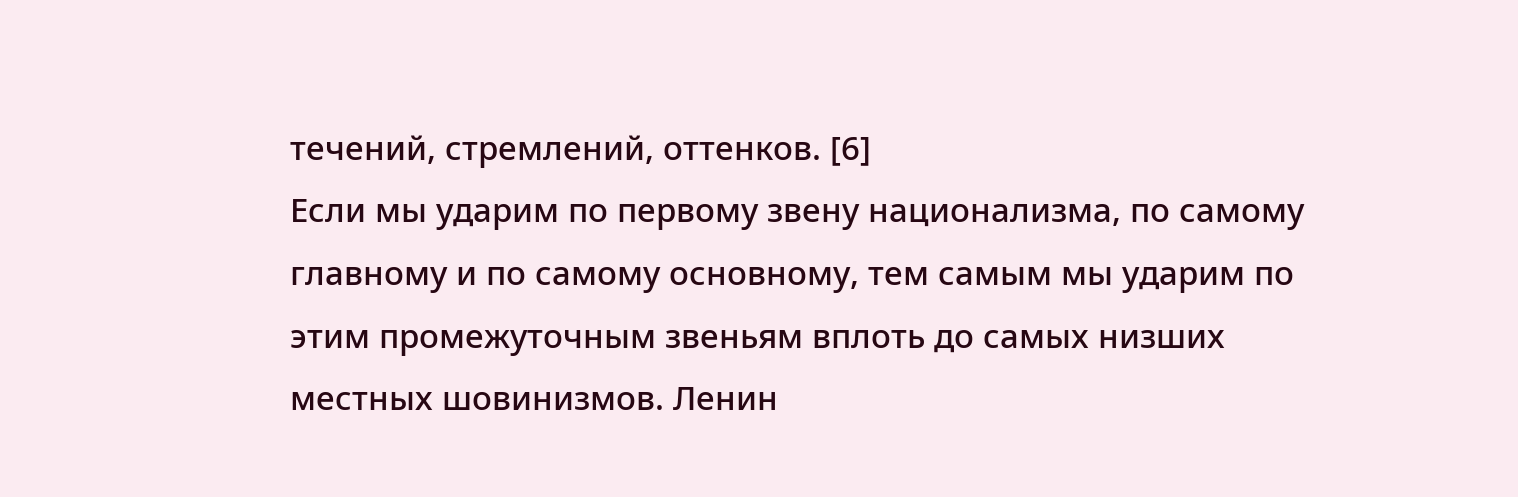течений, стремлений, оттенков. [6]
Если мы ударим по первому звену национализма, по самому главному и по самому основному, тем самым мы ударим по этим промежуточным звеньям вплоть до самых низших местных шовинизмов. Ленин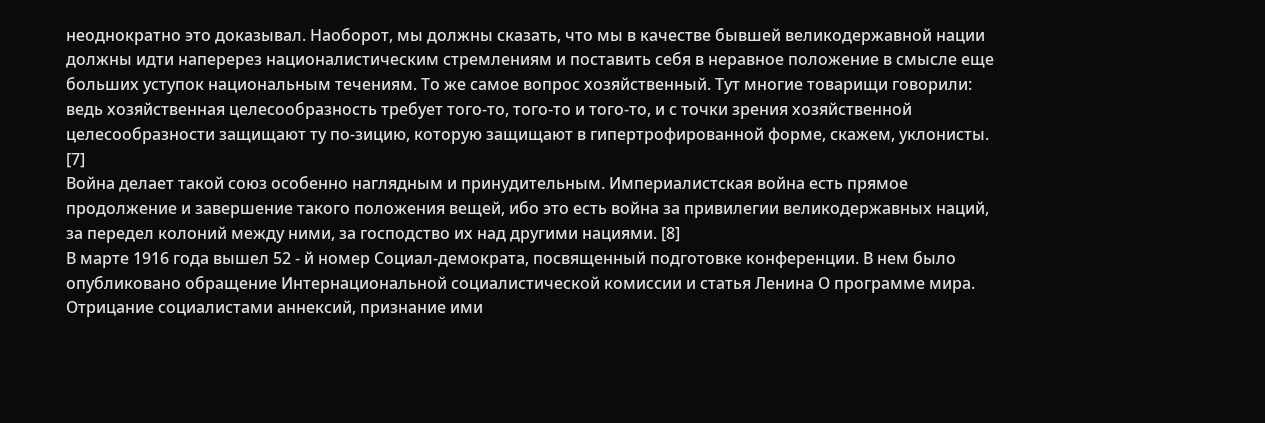неоднократно это доказывал. Наоборот, мы должны сказать, что мы в качестве бывшей великодержавной нации должны идти наперерез националистическим стремлениям и поставить себя в неравное положение в смысле еще больших уступок национальным течениям. То же самое вопрос хозяйственный. Тут многие товарищи говорили: ведь хозяйственная целесообразность требует того-то, того-то и того-то, и с точки зрения хозяйственной целесообразности защищают ту по-зицию, которую защищают в гипертрофированной форме, скажем, уклонисты. [7]
Война делает такой союз особенно наглядным и принудительным. Империалистская война есть прямое продолжение и завершение такого положения вещей, ибо это есть война за привилегии великодержавных наций, за передел колоний между ними, за господство их над другими нациями. [8]
В марте 1916 года вышел 52 - й номер Социал-демократа, посвященный подготовке конференции. В нем было опубликовано обращение Интернациональной социалистической комиссии и статья Ленина О программе мира. Отрицание социалистами аннексий, признание ими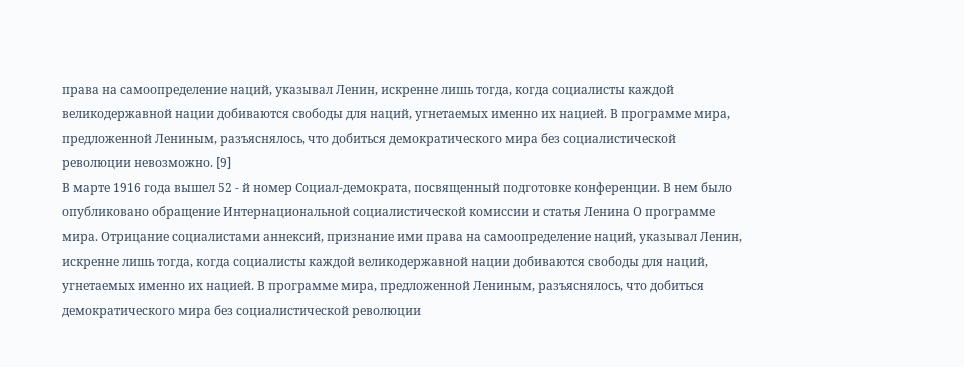права на самоопределение наций, указывал Ленин, искренне лишь тогда, когда социалисты каждой великодержавной нации добиваются свободы для наций, угнетаемых именно их нацией. В программе мира, предложенной Лениным, разъяснялось, что добиться демократического мира без социалистической революции невозможно. [9]
В марте 1916 года вышел 52 - й номер Социал-демократа, посвященный подготовке конференции. В нем было опубликовано обращение Интернациональной социалистической комиссии и статья Ленина О программе мира. Отрицание социалистами аннексий, признание ими права на самоопределение наций, указывал Ленин, искренне лишь тогда, когда социалисты каждой великодержавной нации добиваются свободы для наций, угнетаемых именно их нацией. В программе мира, предложенной Лениным, разъяснялось, что добиться демократического мира без социалистической революции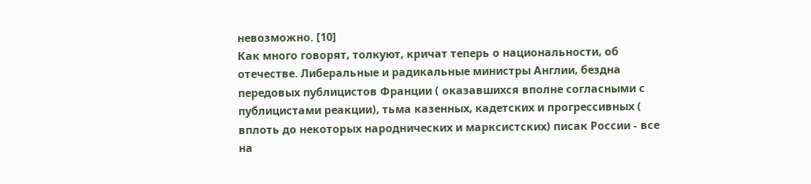невозможно. [10]
Как много говорят, толкуют, кричат теперь о национальности, об отечестве. Либеральные и радикальные министры Англии, бездна передовых публицистов Франции ( оказавшихся вполне согласными с публицистами реакции), тьма казенных, кадетских и прогрессивных ( вплоть до некоторых народнических и марксистских) писак России - все на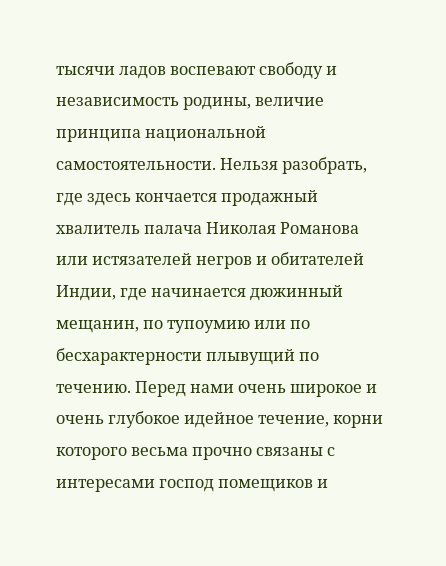тысячи ладов воспевают свободу и независимость родины, величие принципа национальной самостоятельности. Нельзя разобрать, где здесь кончается продажный хвалитель палача Николая Романова или истязателей негров и обитателей Индии, где начинается дюжинный мещанин, по тупоумию или по бесхарактерности плывущий по течению. Перед нами очень широкое и очень глубокое идейное течение, корни которого весьма прочно связаны с интересами господ помещиков и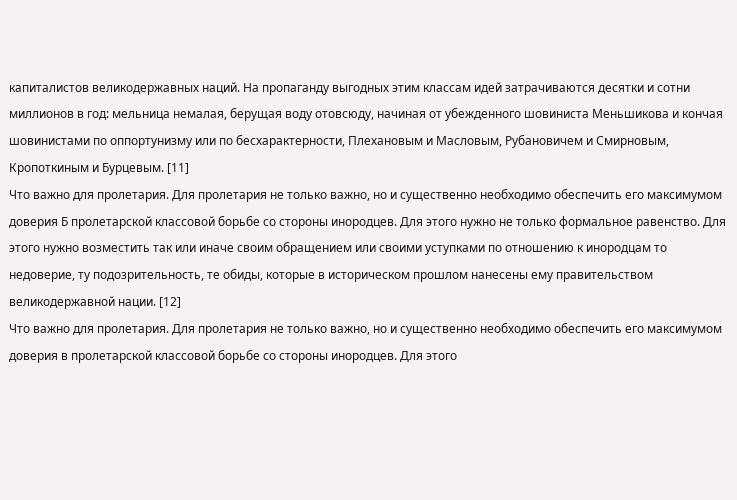капиталистов великодержавных наций. На пропаганду выгодных этим классам идей затрачиваются десятки и сотни миллионов в год: мельница немалая, берущая воду отовсюду, начиная от убежденного шовиниста Меньшикова и кончая шовинистами по оппортунизму или по бесхарактерности, Плехановым и Масловым, Рубановичем и Смирновым, Кропоткиным и Бурцевым. [11]
Что важно для пролетария. Для пролетария не только важно, но и существенно необходимо обеспечить его максимумом доверия Б пролетарской классовой борьбе со стороны инородцев. Для этого нужно не только формальное равенство. Для этого нужно возместить так или иначе своим обращением или своими уступками по отношению к инородцам то недоверие, ту подозрительность, те обиды, которые в историческом прошлом нанесены ему правительством великодержавной нации. [12]
Что важно для пролетария. Для пролетария не только важно, но и существенно необходимо обеспечить его максимумом доверия в пролетарской классовой борьбе со стороны инородцев. Для этого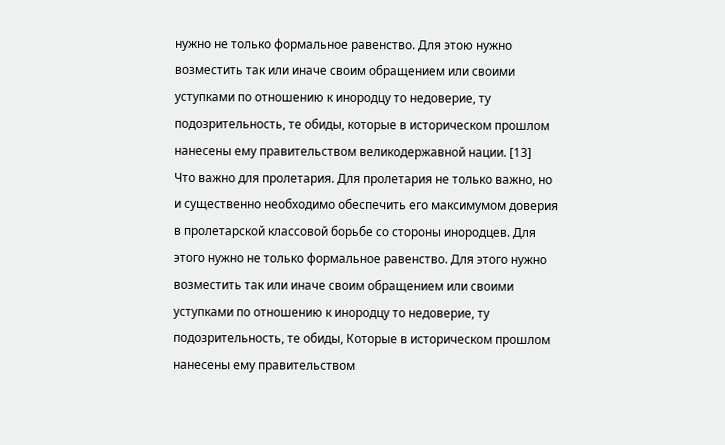нужно не только формальное равенство. Для этою нужно возместить так или иначе своим обращением или своими уступками по отношению к инородцу то недоверие, ту подозрительность, те обиды, которые в историческом прошлом нанесены ему правительством великодержавной нации. [13]
Что важно для пролетария. Для пролетария не только важно, но и существенно необходимо обеспечить его максимумом доверия в пролетарской классовой борьбе со стороны инородцев. Для этого нужно не только формальное равенство. Для этого нужно возместить так или иначе своим обращением или своими уступками по отношению к инородцу то недоверие, ту подозрительность, те обиды, Которые в историческом прошлом нанесены ему правительством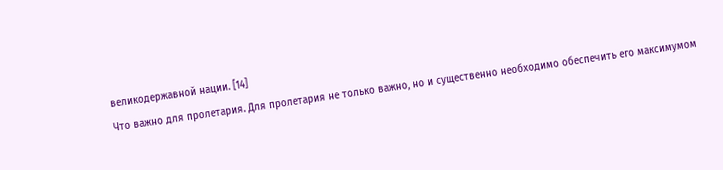великодержавной нации. [14]
Что важно для пролетария. Для пролетария не только важно, но и существенно необходимо обеспечить его максимумом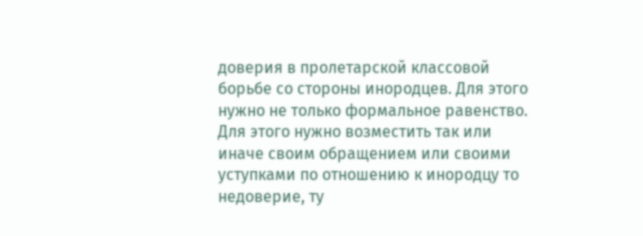доверия в пролетарской классовой борьбе со стороны инородцев. Для этого нужно не только формальное равенство. Для этого нужно возместить так или иначе своим обращением или своими уступками по отношению к инородцу то недоверие, ту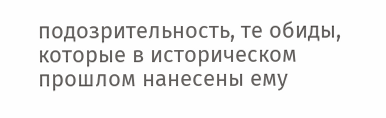подозрительность, те обиды, которые в историческом прошлом нанесены ему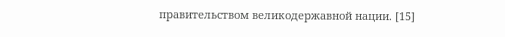правительством великодержавной нации. [15]